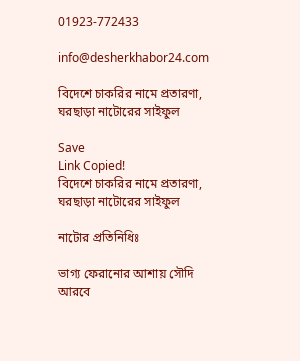01923-772433

info@desherkhabor24.com

বিদেশে চাকরির নামে প্রতারণা, ঘরছাড়া নাটোরের সাইফুল

Save
Link Copied!
বিদেশে চাকরির নামে প্রতারণা, ঘরছাড়া নাটোরের সাইফুল

নাটোর প্রতিনিধিঃ

ভাগ্য ফেরানোর আশায় সৌদি আরবে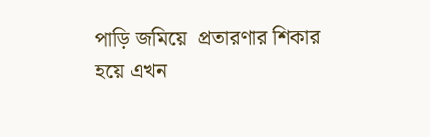পাড়ি জমিয়ে  প্রতারণার শিকার হয়ে এখন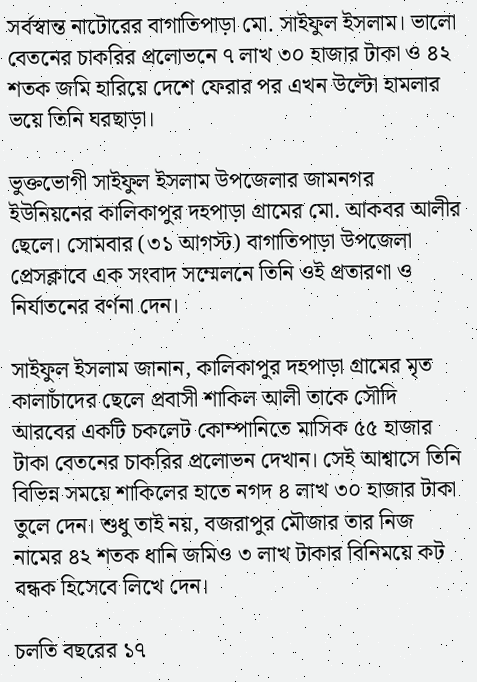সর্বস্বান্ত নাটোরের বাগাতিপাড়া মো. সাইফুল ইসলাম। ভালো বেতনের চাকরির প্রলোভনে ৭ লাখ ৩০ হাজার টাকা ও ৪২ শতক জমি হারিয়ে দেশে ফেরার পর এখন উল্টো হামলার ভয়ে তিনি ঘরছাড়া।

ভুক্তভোগী সাইফুল ইসলাম উপজেলার জামনগর ইউনিয়নের কালিকাপুর দহপাড়া গ্রামের মো. আকবর আলীর ছেলে। সোমবার (৩১ আগস্ট) বাগাতিপাড়া উপজেলা প্রেসক্লাবে এক সংবাদ সম্মেলনে তিনি ওই প্রতারণা ও নির্যাতনের বর্ণনা দেন।

সাইফুল ইসলাম জানান, কালিকাপুর দহপাড়া গ্রামের মৃত কালাচাঁদের ছেলে প্রবাসী শাকিল আলী তাকে সৌদি আরবের একটি চকলেট কোম্পানিতে মাসিক ৫৫ হাজার টাকা বেতনের চাকরির প্রলোভন দেখান। সেই আশ্বাসে তিনি বিভিন্ন সময়ে শাকিলের হাতে নগদ ৪ লাখ ৩০ হাজার টাকা তুলে দেন। শুধু তাই নয়, বজরাপুর মৌজার তার নিজ নামের ৪২ শতক ধানি জমিও ৩ লাখ টাকার বিনিময়ে কট বন্ধক হিসেবে লিখে দেন।

চলতি বছরের ১৭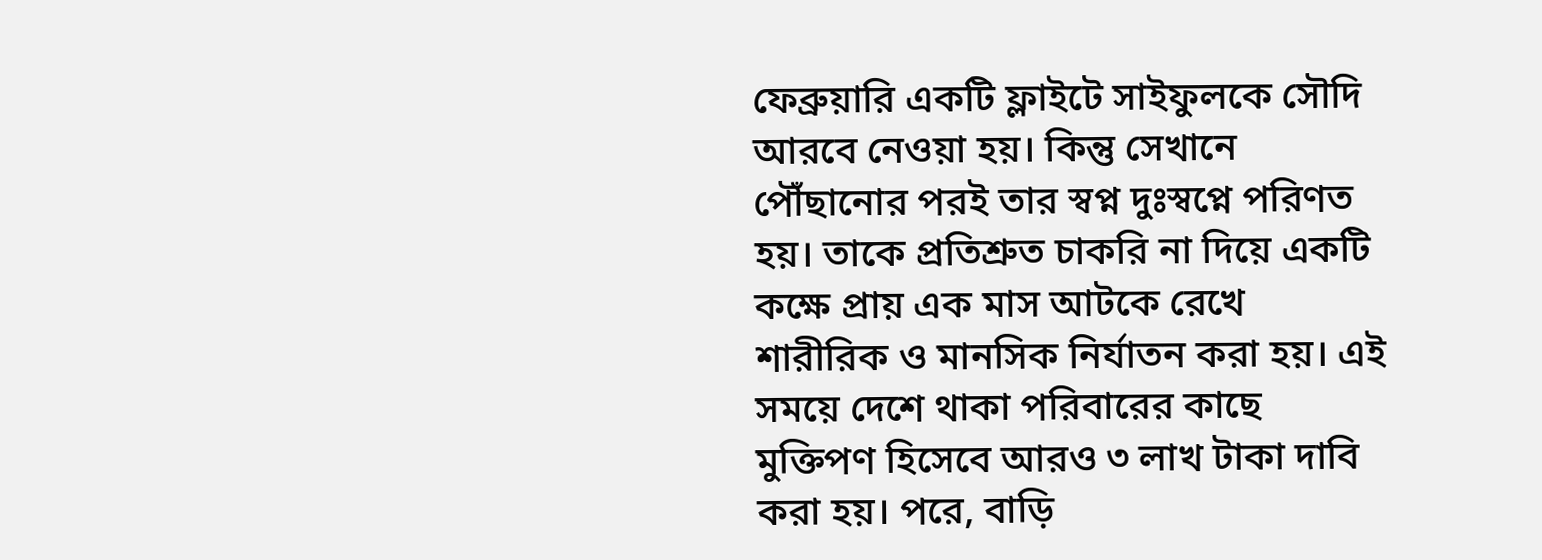ফেব্রুয়ারি একটি ফ্লাইটে সাইফুলকে সৌদি আরবে নেওয়া হয়। কিন্তু সেখানে পৌঁছানোর পরই তার স্বপ্ন দুঃস্বপ্নে পরিণত হয়। তাকে প্রতিশ্রুত চাকরি না দিয়ে একটি কক্ষে প্রায় এক মাস আটকে রেখে শারীরিক ও মানসিক নির্যাতন করা হয়। এই সময়ে দেশে থাকা পরিবারের কাছে মুক্তিপণ হিসেবে আরও ৩ লাখ টাকা দাবি করা হয়। পরে, বাড়ি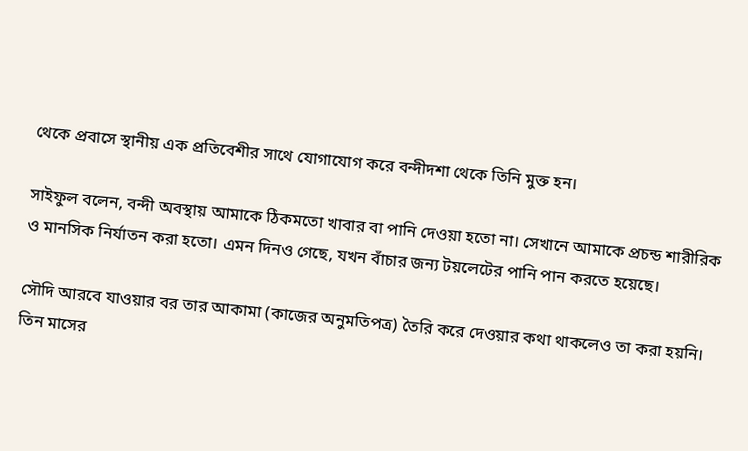থেকে প্রবাসে স্থানীয় এক প্রতিবেশীর সাথে যোগাযোগ করে বন্দীদশা থেকে তিনি মুক্ত হন।

সাইফুল বলেন, বন্দী অবস্থায় আমাকে ঠিকমতো খাবার বা পানি দেওয়া হতো না। সেখানে আমাকে প্রচন্ড শারীরিক ও মানসিক নির্যাতন করা হতো। এমন দিনও গেছে, যখন বাঁচার জন্য টয়লেটের পানি পান করতে হয়েছে।

সৌদি আরবে যাওয়ার বর তার আকামা (কাজের অনুমতিপত্র) তৈরি করে দেওয়ার কথা থাকলেও তা করা হয়নি। তিন মাসের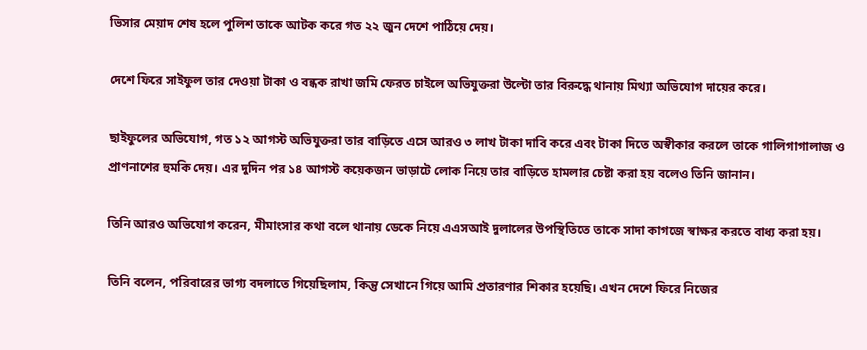ভিসার মেয়াদ শেষ হলে পুলিশ তাকে আটক করে গত ২২ জুন দেশে পাঠিয়ে দেয়।

দেশে ফিরে সাইফুল তার দেওয়া টাকা ও বন্ধক রাখা জমি ফেরত চাইলে অভিযুক্তরা উল্টো তার বিরুদ্ধে থানায় মিথ্যা অভিযোগ দায়ের করে।

ছাইফুলের অভিযোগ, গত ১২ আগস্ট অভিযুক্তরা তার বাড়িতে এসে আরও ৩ লাখ টাকা দাবি করে এবং টাকা দিতে অস্বীকার করলে তাকে গালিগাগালাজ ও প্রাণনাশের হুমকি দেয়। এর দুদিন পর ১৪ আগস্ট কয়েকজন ভাড়াটে লোক নিয়ে তার বাড়িতে হামলার চেষ্টা করা হয় বলেও তিনি জানান।

তিনি আরও অভিযোগ করেন, মীমাংসার কথা বলে থানায় ডেকে নিয়ে এএসআই দুলালের উপস্থিতিতে তাকে সাদা কাগজে স্বাক্ষর করতে বাধ্য করা হয়।

তিনি বলেন, পরিবারের ভাগ্য বদলাতে গিয়েছিলাম, কিন্তু সেখানে গিয়ে আমি প্রতারণার শিকার হয়েছি। এখন দেশে ফিরে নিজের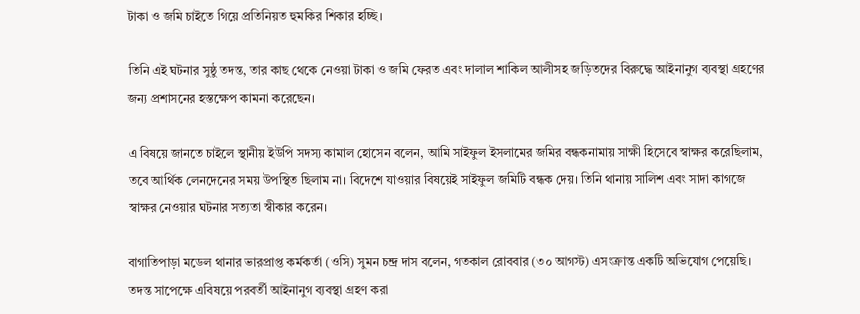টাকা ও জমি চাইতে গিয়ে প্রতিনিয়ত হুমকির শিকার হচ্ছি।

তিনি এই ঘটনার সুষ্ঠু তদন্ত, তার কাছ থেকে নেওয়া টাকা ও জমি ফেরত এবং দালাল শাকিল আলীসহ জড়িতদের বিরুদ্ধে আইনানুগ ব্যবস্থা গ্রহণের জন্য প্রশাসনের হস্তক্ষেপ কামনা করেছেন।

এ বিষয়ে জানতে চাইলে স্থানীয় ইউপি সদস্য কামাল হোসেন বলেন, আমি সাইফুল ইসলামের জমির বন্ধকনামায় সাক্ষী হিসেবে স্বাক্ষর করেছিলাম, তবে আর্থিক লেনদেনের সময় উপস্থিত ছিলাম না। বিদেশে যাওয়ার বিষয়েই সাইফুল জমিটি বন্ধক দেয়। তিনি থানায় সালিশ এবং সাদা কাগজে স্বাক্ষর নেওয়ার ঘটনার সত্যতা স্বীকার করেন।

বাগাতিপাড়া মডেল থানার ভারপ্রাপ্ত কর্মকর্তা (ওসি) সুমন চন্দ্র দাস বলেন, গতকাল রোববার (৩০ আগস্ট) এসংক্রান্ত একটি অভিযোগ পেয়েছি। তদন্ত সাপেক্ষে এবিষয়ে পরবর্তী আইনানুগ ব্যবস্থা গ্রহণ করা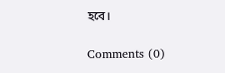হবে।

Comments (0)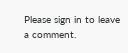Please sign in to leave a comment.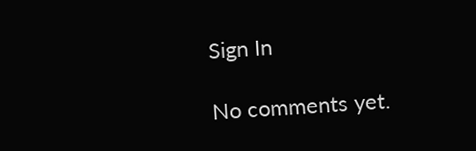Sign In

No comments yet.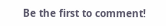Be the first to comment!